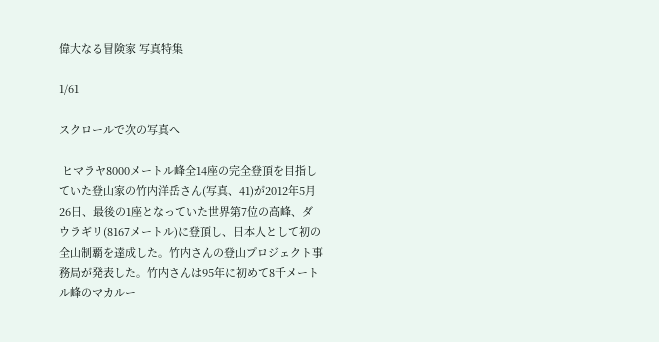偉大なる冒険家 写真特集

1/61

スクロールで次の写真へ

 ヒマラヤ8000メートル峰全14座の完全登頂を目指していた登山家の竹内洋岳さん(写真、41)が2012年5月26日、最後の1座となっていた世界第7位の高峰、ダウラギリ(8167メートル)に登頂し、日本人として初の全山制覇を達成した。竹内さんの登山プロジェクト事務局が発表した。竹内さんは95年に初めて8千メートル峰のマカルー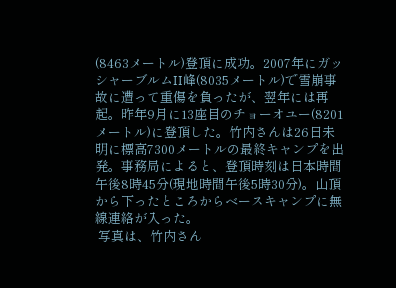(8463メートル)登頂に成功。2007年にガッシャーブルムII峰(8035メートル)で雪崩事故に遭って重傷を負ったが、翌年には再起。昨年9月に13座目のチョーオユー(8201メートル)に登頂した。竹内さんは26日未明に標高7300メートルの最終キャンプを出発。事務局によると、登頂時刻は日本時間午後8時45分(現地時間午後5時30分)。山頂から下ったところからベースキャンプに無線連絡が入った。
 写真は、竹内さん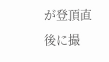が登頂直後に撮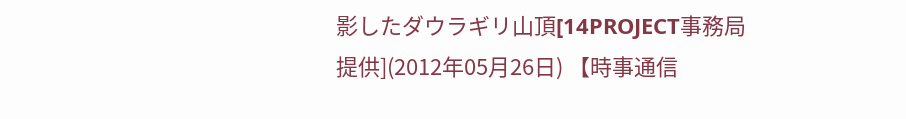影したダウラギリ山頂[14PROJECT事務局提供](2012年05月26日) 【時事通信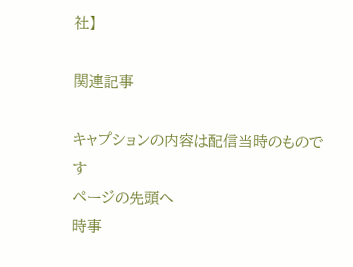社】

関連記事

キャプションの内容は配信当時のものです
ページの先頭へ
時事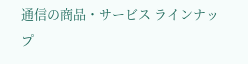通信の商品・サービス ラインナップ